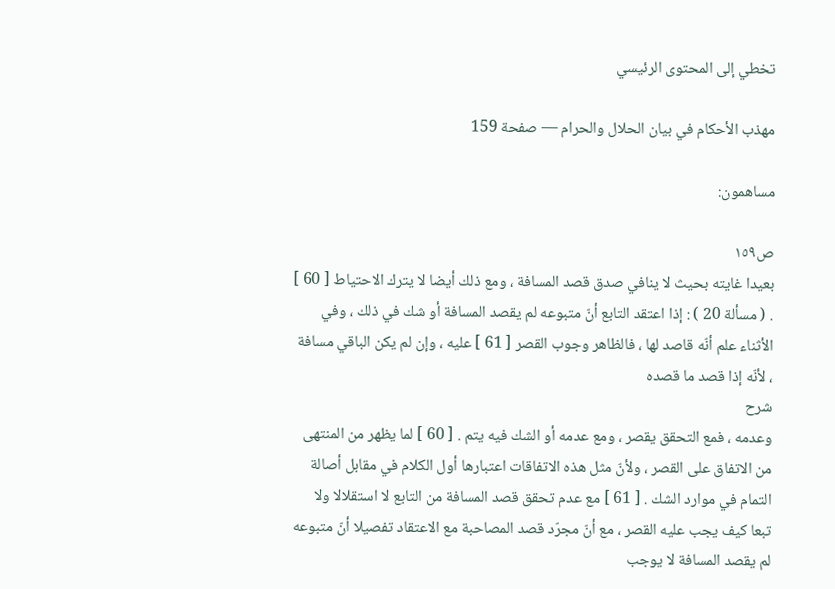تخطي إلى المحتوى الرئيسي

مهذب الأحكام في بيان الحلال والحرام — صفحة 159

مساهمون:

ص١٥٩
بعيدا غايته بحيث لا ينافي صدق قصد المسافة ، ومع ذلك أيضا لا يترك الاحتياط [ 60 ] . ( مسألة 20 ) : إذا اعتقد التابع أنّ متبوعه لم يقصد المسافة أو شك في ذلك ، وفي الأثناء علم أنّه قاصد لها ، فالظاهر وجوب القصر [ 61 ] عليه ، وإن لم يكن الباقي مسافة ، لأنّه إذا قصد ما قصده
شرح
وعدمه ، فمع التحقق يقصر ، ومع عدمه أو الشك فيه يتم . [ 60 ] لما يظهر من المنتهى من الاتفاق على القصر ، ولأنّ مثل هذه الاتفاقات اعتبارها أول الكلام في مقابل أصالة التمام في موارد الشك . [ 61 ] مع عدم تحقق قصد المسافة من التابع لا استقلالا ولا تبعا كيف يجب عليه القصر ، مع أنّ مجرّد قصد المصاحبة مع الاعتقاد تفصيلا أنّ متبوعه لم يقصد المسافة لا يوجب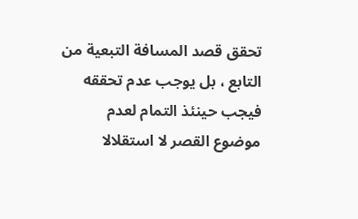تحقق قصد المسافة التبعية من التابع ، بل يوجب عدم تحققه فيجب حينئذ التمام لعدم موضوع القصر لا استقلالا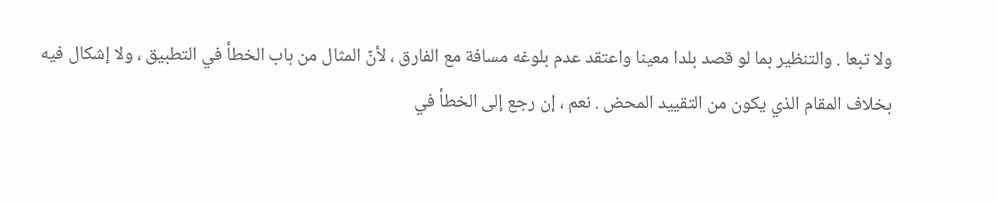ولا تبعا . والتنظير بما لو قصد بلدا معينا واعتقد عدم بلوغه مسافة مع الفارق ، لأنّ المثال من باب الخطأ في التطبيق ، ولا إشكال فيه بخلاف المقام الذي يكون من التقييد المحض . نعم ، إن رجع إلى الخطأ في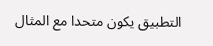التطبيق يكون متحدا مع المثال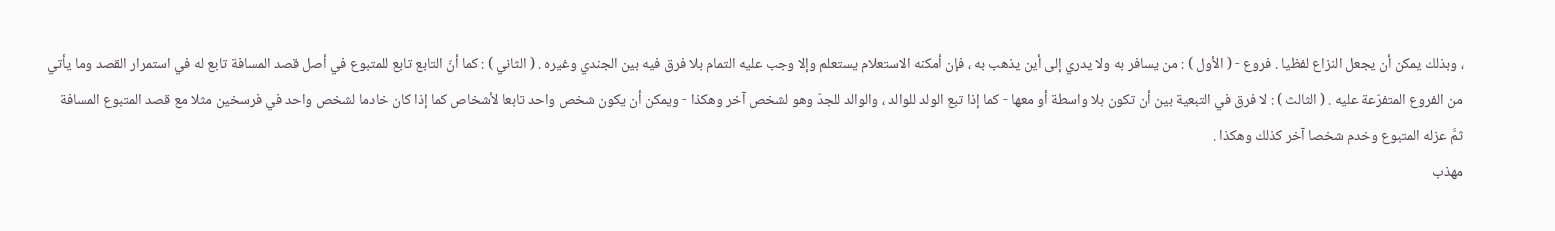، وبذلك يمكن أن يجعل النزاع لفظيا . فروع - ( الأول ) : من يسافر به ولا يدري إلى أين يذهب به ، فإن أمكنه الاستعلام يستعلم وإلا وجب عليه التمام بلا فرق فيه بين الجندي وغيره . ( الثاني ) : كما أنّ التابع تابع للمتبوع في أصل قصد المسافة تابع له في استمرار القصد وما يأتي من الفروع المتفرّعة عليه . ( الثالث ) : لا فرق في التبعية بين أن تكون بلا واسطة أو معها - كما إذا تبع الولد للوالد ، والوالد للجدّ وهو لشخص آخر وهكذا - ويمكن أن يكون شخص واحد تابعا لأشخاص كما إذا كان خادما لشخص واحد في فرسخين مثلا مع قصد المتبوع المسافة ثمَّ عزله المتبوع وخدم شخصا آخر كذلك وهكذا .
مهذب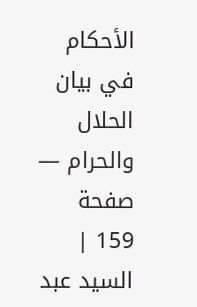الأحكام في بيان الحلال والحرام — صفحة 159 | السيد عبد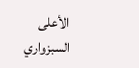الأعلى السبزواري